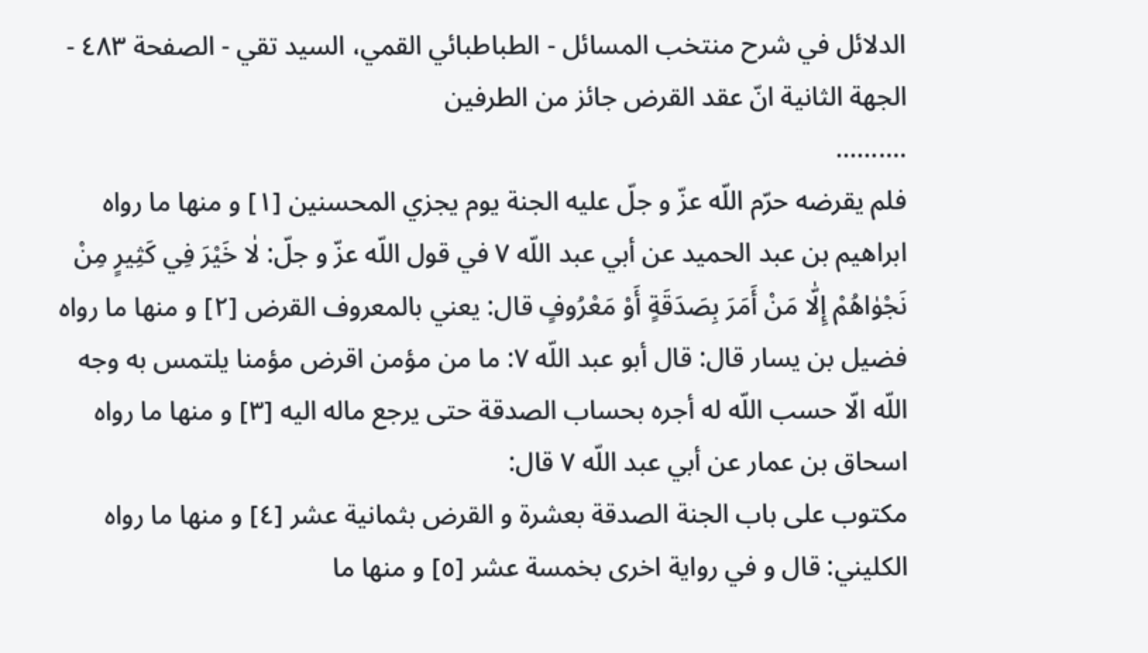الدلائل في شرح منتخب المسائل - الطباطبائي القمي، السید تقي - الصفحة ٤٨٣ - الجهة الثانية انّ عقد القرض جائز من الطرفين
..........
فلم يقرضه حرّم اللّه عزّ و جلّ عليه الجنة يوم يجزي المحسنين [١] و منها ما رواه ابراهيم بن عبد الحميد عن أبي عبد اللّه ٧ في قول اللّه عزّ و جلّ: لٰا خَيْرَ فِي كَثِيرٍ مِنْ نَجْوٰاهُمْ إِلّٰا مَنْ أَمَرَ بِصَدَقَةٍ أَوْ مَعْرُوفٍ قال: يعني بالمعروف القرض [٢] و منها ما رواه فضيل بن يسار قال: قال أبو عبد اللّه ٧: ما من مؤمن اقرض مؤمنا يلتمس به وجه اللّه الّا حسب اللّه له أجره بحساب الصدقة حتى يرجع ماله اليه [٣] و منها ما رواه اسحاق بن عمار عن أبي عبد اللّه ٧ قال:
مكتوب على باب الجنة الصدقة بعشرة و القرض بثمانية عشر [٤] و منها ما رواه الكليني: قال و في رواية اخرى بخمسة عشر [٥] و منها ما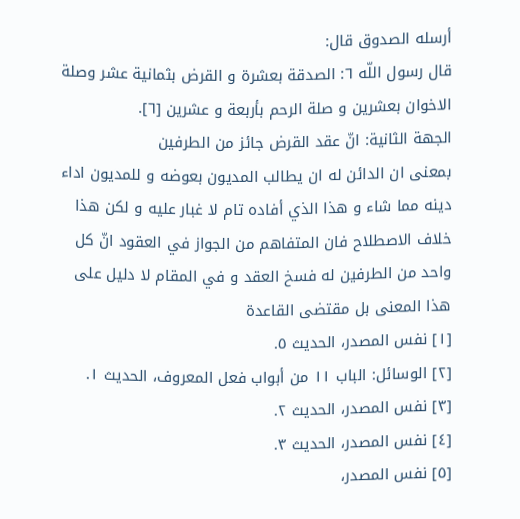أرسله الصدوق قال:
قال رسول اللّه ٦: الصدقة بعشرة و القرض بثمانية عشر وصلة الاخوان بعشرين و صلة الرحم بأربعة و عشرين [٦].
الجهة الثانية: انّ عقد القرض جائز من الطرفين
بمعنى ان الدائن له ان يطالب المديون بعوضه و للمديون اداء دينه مما شاء و هذا الذي أفاده تام لا غبار عليه و لكن هذا خلاف الاصطلاح فان المتفاهم من الجواز في العقود انّ كل واحد من الطرفين له فسخ العقد و في المقام لا دليل على هذا المعنى بل مقتضى القاعدة
[١] نفس المصدر، الحديث ٥.
[٢] الوسائل: الباب ١١ من أبواب فعل المعروف، الحديث ١.
[٣] نفس المصدر، الحديث ٢.
[٤] نفس المصدر، الحديث ٣.
[٥] نفس المصدر،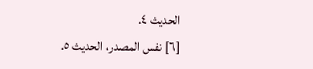الحديث ٤.
[٦] نفس المصدر، الحديث ٥.